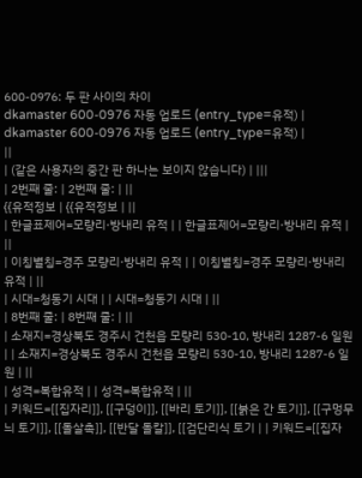600-0976: 두 판 사이의 차이
dkamaster 600-0976 자동 업로드 (entry_type=유적) |
dkamaster 600-0976 자동 업로드 (entry_type=유적) |
||
| (같은 사용자의 중간 판 하나는 보이지 않습니다) | |||
| 2번째 줄: | 2번째 줄: | ||
{{유적정보 | {{유적정보 | ||
| 한글표제어=모량리·방내리 유적 | | 한글표제어=모량리·방내리 유적 | ||
| 이칭별칭=경주 모량리·방내리 유적 | | 이칭별칭=경주 모량리·방내리 유적 | ||
| 시대=청동기 시대 | | 시대=청동기 시대 | ||
| 8번째 줄: | 8번째 줄: | ||
| 소재지=경상북도 경주시 건천읍 모량리 530-10, 방내리 1287-6 일원 | | 소재지=경상북도 경주시 건천읍 모량리 530-10, 방내리 1287-6 일원 | ||
| 성격=복합유적 | | 성격=복합유적 | ||
| 키워드=[[집자리]], [[구덩이]], [[바리 토기]], [[붉은 간 토기]], [[구멍무늬 토기]], [[돌살촉]], [[반달 돌칼]], [[검단리식 토기 | | 키워드=[[집자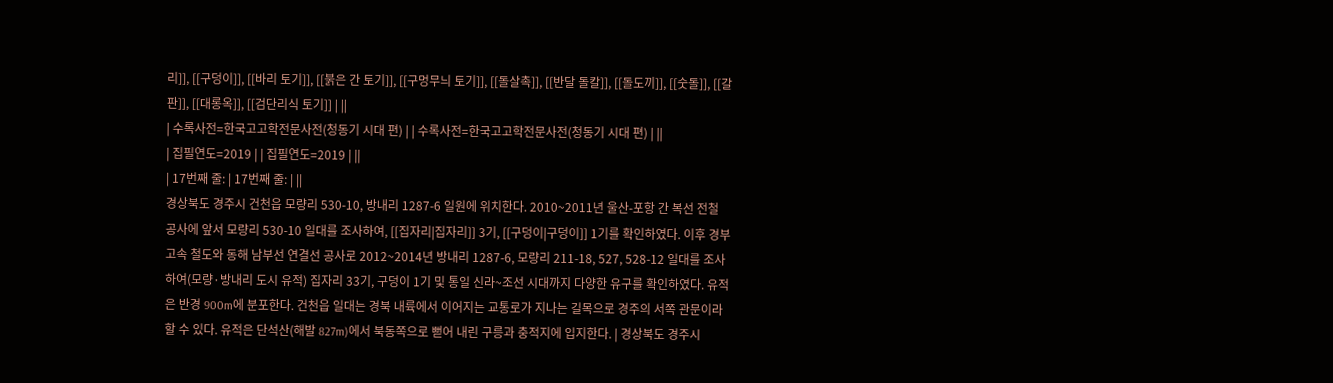리]], [[구덩이]], [[바리 토기]], [[붉은 간 토기]], [[구멍무늬 토기]], [[돌살촉]], [[반달 돌칼]], [[돌도끼]], [[숫돌]], [[갈판]], [[대롱옥]], [[검단리식 토기]] | ||
| 수록사전=한국고고학전문사전(청동기 시대 편) | | 수록사전=한국고고학전문사전(청동기 시대 편) | ||
| 집필연도=2019 | | 집필연도=2019 | ||
| 17번째 줄: | 17번째 줄: | ||
경상북도 경주시 건천읍 모량리 530-10, 방내리 1287-6 일원에 위치한다. 2010~2011년 울산-포항 간 복선 전철 공사에 앞서 모량리 530-10 일대를 조사하여, [[집자리|집자리]] 3기, [[구덩이|구덩이]] 1기를 확인하였다. 이후 경부 고속 철도와 동해 남부선 연결선 공사로 2012~2014년 방내리 1287-6, 모량리 211-18, 527, 528-12 일대를 조사하여(모량·방내리 도시 유적) 집자리 33기, 구덩이 1기 및 통일 신라~조선 시대까지 다양한 유구를 확인하였다. 유적은 반경 900m에 분포한다. 건천읍 일대는 경북 내륙에서 이어지는 교통로가 지나는 길목으로 경주의 서쪽 관문이라 할 수 있다. 유적은 단석산(해발 827m)에서 북동쪽으로 뻗어 내린 구릉과 충적지에 입지한다. | 경상북도 경주시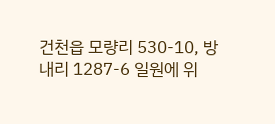건천읍 모량리 530-10, 방내리 1287-6 일원에 위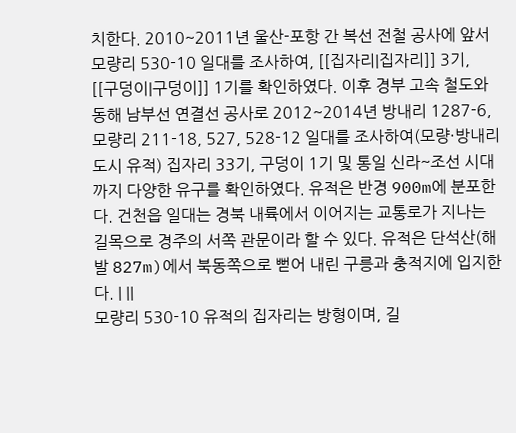치한다. 2010~2011년 울산-포항 간 복선 전철 공사에 앞서 모량리 530-10 일대를 조사하여, [[집자리|집자리]] 3기, [[구덩이|구덩이]] 1기를 확인하였다. 이후 경부 고속 철도와 동해 남부선 연결선 공사로 2012~2014년 방내리 1287-6, 모량리 211-18, 527, 528-12 일대를 조사하여(모량·방내리 도시 유적) 집자리 33기, 구덩이 1기 및 통일 신라~조선 시대까지 다양한 유구를 확인하였다. 유적은 반경 900m에 분포한다. 건천읍 일대는 경북 내륙에서 이어지는 교통로가 지나는 길목으로 경주의 서쪽 관문이라 할 수 있다. 유적은 단석산(해발 827m)에서 북동쪽으로 뻗어 내린 구릉과 충적지에 입지한다. | ||
모량리 530-10 유적의 집자리는 방형이며, 길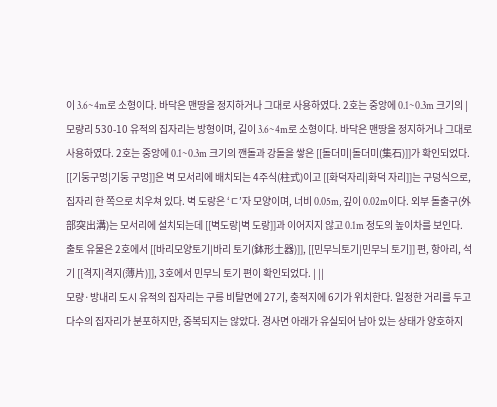이 3.6~4m로 소형이다. 바닥은 맨땅을 정지하거나 그대로 사용하였다. 2호는 중앙에 0.1~0.3m 크기의 | 모량리 530-10 유적의 집자리는 방형이며, 길이 3.6~4m로 소형이다. 바닥은 맨땅을 정지하거나 그대로 사용하였다. 2호는 중앙에 0.1~0.3m 크기의 깬돌과 강돌을 쌓은 [[돌더미|돌더미(集石)]]가 확인되었다. [[기둥구멍|기둥 구멍]]은 벽 모서리에 배치되는 4주식(柱式)이고 [[화덕자리|화덕 자리]]는 구덩식으로, 집자리 한 쪽으로 치우쳐 있다. 벽 도랑은 ‘ㄷ’자 모양이며, 너비 0.05m, 깊이 0.02m이다. 외부 돌출구(外部突出溝)는 모서리에 설치되는데 [[벽도랑|벽 도랑]]과 이어지지 않고 0.1m 정도의 높이차를 보인다. 출토 유물은 2호에서 [[바리모양토기|바리 토기(鉢形土器)]], [[민무늬토기|민무늬 토기]] 편, 항아리, 석기 [[격지|격지(薄片)]], 3호에서 민무늬 토기 편이 확인되었다. | ||
모량·방내리 도시 유적의 집자리는 구릉 비탈면에 27기, 충적지에 6기가 위치한다. 일정한 거리를 두고 다수의 집자리가 분포하지만, 중복되지는 않았다. 경사면 아래가 유실되어 남아 있는 상태가 양호하지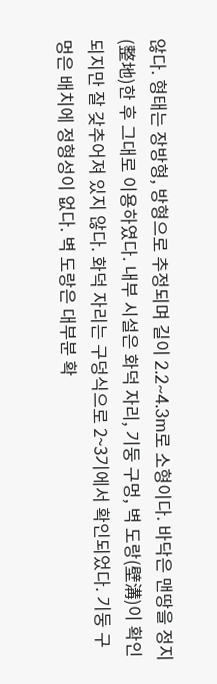않다. 형태는 장방형, 방형으로 추정되며 길이 2.2~4.3m로 소형이다. 바닥은 맨땅을 정지(整地)한 후 그대로 이용하였다. 내부 시설은 화덕 자리, 기둥 구멍, 벽 도랑(壁溝)이 확인되지만 잘 갖추어져 있지 않다. 화덕 자리는 구덩식으로 2~3기에서 확인되었다. 기둥 구멍은 배치에 정형성이 없다. 벽 도랑은 대부분 확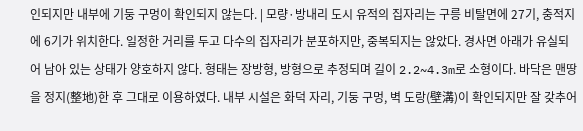인되지만 내부에 기둥 구멍이 확인되지 않는다. | 모량·방내리 도시 유적의 집자리는 구릉 비탈면에 27기, 충적지에 6기가 위치한다. 일정한 거리를 두고 다수의 집자리가 분포하지만, 중복되지는 않았다. 경사면 아래가 유실되어 남아 있는 상태가 양호하지 않다. 형태는 장방형, 방형으로 추정되며 길이 2.2~4.3m로 소형이다. 바닥은 맨땅을 정지(整地)한 후 그대로 이용하였다. 내부 시설은 화덕 자리, 기둥 구멍, 벽 도랑(壁溝)이 확인되지만 잘 갖추어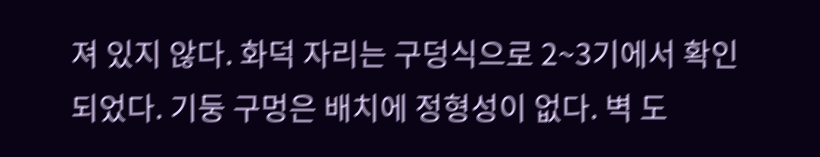져 있지 않다. 화덕 자리는 구덩식으로 2~3기에서 확인되었다. 기둥 구멍은 배치에 정형성이 없다. 벽 도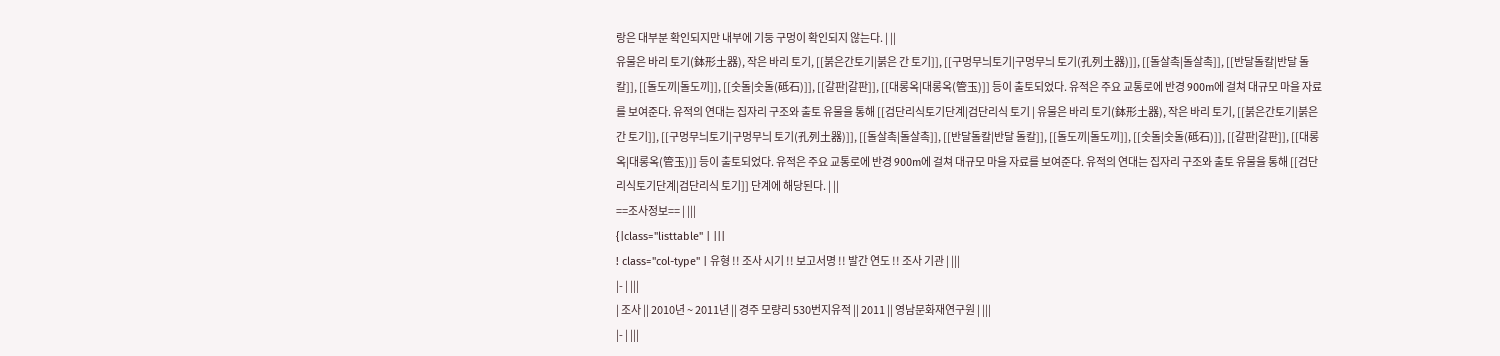랑은 대부분 확인되지만 내부에 기둥 구멍이 확인되지 않는다. | ||
유물은 바리 토기(鉢形土器), 작은 바리 토기, [[붉은간토기|붉은 간 토기]], [[구멍무늬토기|구멍무늬 토기(孔列土器)]], [[돌살촉|돌살촉]], [[반달돌칼|반달 돌칼]], [[돌도끼|돌도끼]], [[숫돌|숫돌(砥石)]], [[갈판|갈판]], [[대롱옥|대롱옥(管玉)]] 등이 출토되었다. 유적은 주요 교통로에 반경 900m에 걸쳐 대규모 마을 자료를 보여준다. 유적의 연대는 집자리 구조와 출토 유물을 통해 [[검단리식토기단계|검단리식 토기 | 유물은 바리 토기(鉢形土器), 작은 바리 토기, [[붉은간토기|붉은 간 토기]], [[구멍무늬토기|구멍무늬 토기(孔列土器)]], [[돌살촉|돌살촉]], [[반달돌칼|반달 돌칼]], [[돌도끼|돌도끼]], [[숫돌|숫돌(砥石)]], [[갈판|갈판]], [[대롱옥|대롱옥(管玉)]] 등이 출토되었다. 유적은 주요 교통로에 반경 900m에 걸쳐 대규모 마을 자료를 보여준다. 유적의 연대는 집자리 구조와 출토 유물을 통해 [[검단리식토기단계|검단리식 토기]] 단계에 해당된다. | ||
==조사정보== | |||
{|class="listtable" | |||
! class="col-type" | 유형 !! 조사 시기 !! 보고서명 !! 발간 연도 !! 조사 기관 | |||
|- | |||
| 조사 || 2010년 ~ 2011년 || 경주 모량리 530번지유적 || 2011 || 영남문화재연구원 | |||
|- | |||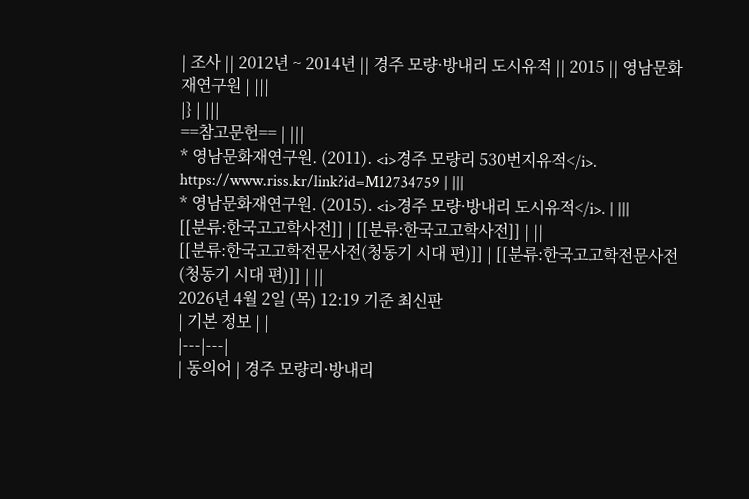| 조사 || 2012년 ~ 2014년 || 경주 모량·방내리 도시유적 || 2015 || 영남문화재연구원 | |||
|} | |||
==참고문헌== | |||
* 영남문화재연구원. (2011). <i>경주 모량리 530번지유적</i>. https://www.riss.kr/link?id=M12734759 | |||
* 영남문화재연구원. (2015). <i>경주 모량·방내리 도시유적</i>. | |||
[[분류:한국고고학사전]] | [[분류:한국고고학사전]] | ||
[[분류:한국고고학전문사전(청동기 시대 편)]] | [[분류:한국고고학전문사전(청동기 시대 편)]] | ||
2026년 4월 2일 (목) 12:19 기준 최신판
| 기본 정보 | |
|---|---|
| 동의어 | 경주 모량리·방내리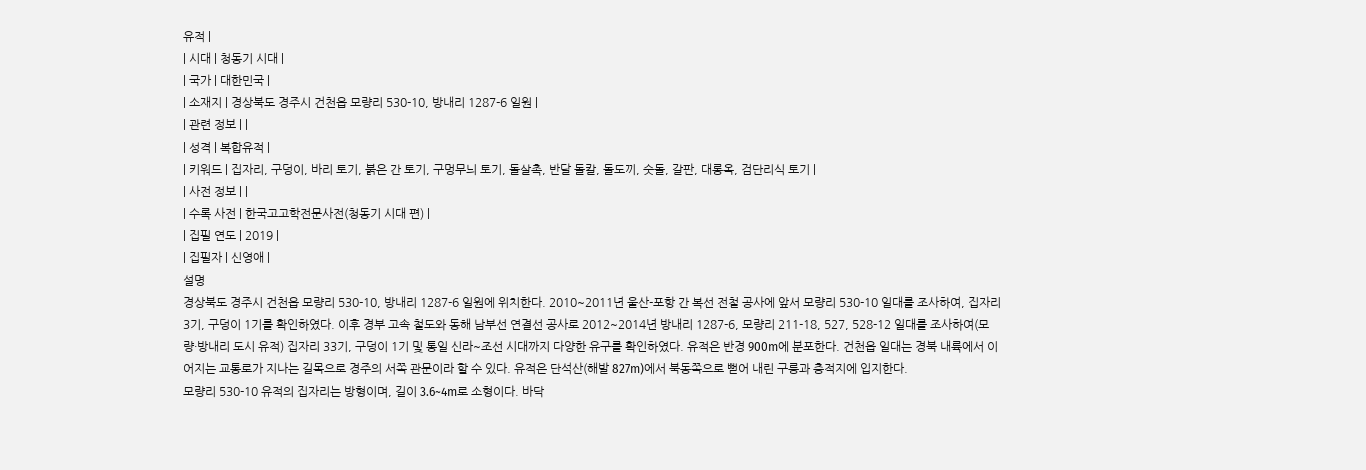유적 |
| 시대 | 청동기 시대 |
| 국가 | 대한민국 |
| 소재지 | 경상북도 경주시 건천읍 모량리 530-10, 방내리 1287-6 일원 |
| 관련 정보 | |
| 성격 | 복합유적 |
| 키워드 | 집자리, 구덩이, 바리 토기, 붉은 간 토기, 구멍무늬 토기, 돌살촉, 반달 돌칼, 돌도끼, 숫돌, 갈판, 대롱옥, 검단리식 토기 |
| 사전 정보 | |
| 수록 사전 | 한국고고학전문사전(청동기 시대 편) |
| 집필 연도 | 2019 |
| 집필자 | 신영애 |
설명
경상북도 경주시 건천읍 모량리 530-10, 방내리 1287-6 일원에 위치한다. 2010~2011년 울산-포항 간 복선 전철 공사에 앞서 모량리 530-10 일대를 조사하여, 집자리 3기, 구덩이 1기를 확인하였다. 이후 경부 고속 철도와 동해 남부선 연결선 공사로 2012~2014년 방내리 1287-6, 모량리 211-18, 527, 528-12 일대를 조사하여(모량·방내리 도시 유적) 집자리 33기, 구덩이 1기 및 통일 신라~조선 시대까지 다양한 유구를 확인하였다. 유적은 반경 900m에 분포한다. 건천읍 일대는 경북 내륙에서 이어지는 교통로가 지나는 길목으로 경주의 서쪽 관문이라 할 수 있다. 유적은 단석산(해발 827m)에서 북동쪽으로 뻗어 내린 구릉과 충적지에 입지한다.
모량리 530-10 유적의 집자리는 방형이며, 길이 3.6~4m로 소형이다. 바닥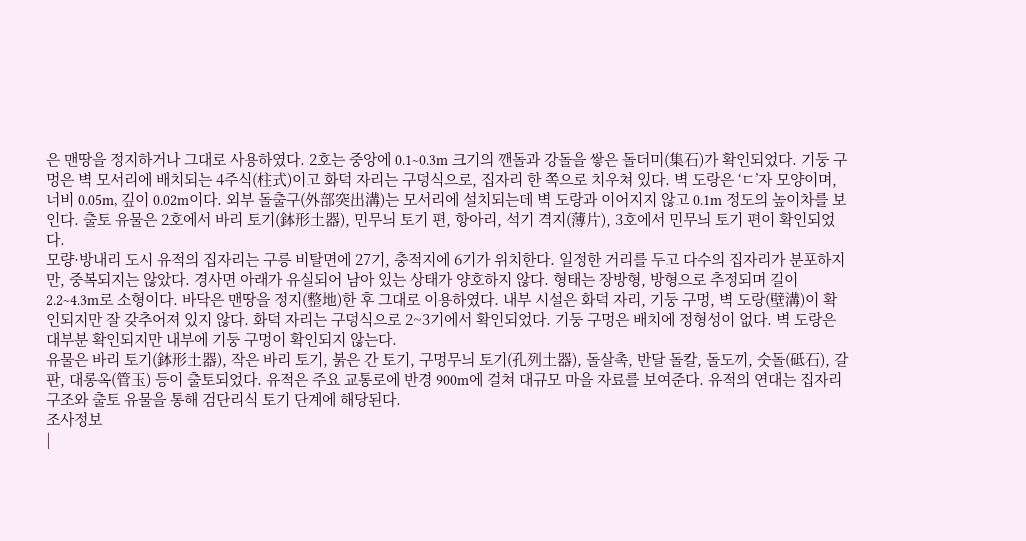은 맨땅을 정지하거나 그대로 사용하였다. 2호는 중앙에 0.1~0.3m 크기의 깬돌과 강돌을 쌓은 돌더미(集石)가 확인되었다. 기둥 구멍은 벽 모서리에 배치되는 4주식(柱式)이고 화덕 자리는 구덩식으로, 집자리 한 쪽으로 치우쳐 있다. 벽 도랑은 ‘ㄷ’자 모양이며, 너비 0.05m, 깊이 0.02m이다. 외부 돌출구(外部突出溝)는 모서리에 설치되는데 벽 도랑과 이어지지 않고 0.1m 정도의 높이차를 보인다. 출토 유물은 2호에서 바리 토기(鉢形土器), 민무늬 토기 편, 항아리, 석기 격지(薄片), 3호에서 민무늬 토기 편이 확인되었다.
모량·방내리 도시 유적의 집자리는 구릉 비탈면에 27기, 충적지에 6기가 위치한다. 일정한 거리를 두고 다수의 집자리가 분포하지만, 중복되지는 않았다. 경사면 아래가 유실되어 남아 있는 상태가 양호하지 않다. 형태는 장방형, 방형으로 추정되며 길이 2.2~4.3m로 소형이다. 바닥은 맨땅을 정지(整地)한 후 그대로 이용하였다. 내부 시설은 화덕 자리, 기둥 구멍, 벽 도랑(壁溝)이 확인되지만 잘 갖추어져 있지 않다. 화덕 자리는 구덩식으로 2~3기에서 확인되었다. 기둥 구멍은 배치에 정형성이 없다. 벽 도랑은 대부분 확인되지만 내부에 기둥 구멍이 확인되지 않는다.
유물은 바리 토기(鉢形土器), 작은 바리 토기, 붉은 간 토기, 구멍무늬 토기(孔列土器), 돌살촉, 반달 돌칼, 돌도끼, 숫돌(砥石), 갈판, 대롱옥(管玉) 등이 출토되었다. 유적은 주요 교통로에 반경 900m에 걸쳐 대규모 마을 자료를 보여준다. 유적의 연대는 집자리 구조와 출토 유물을 통해 검단리식 토기 단계에 해당된다.
조사정보
|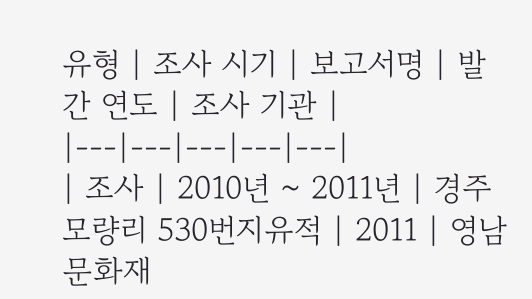유형 | 조사 시기 | 보고서명 | 발간 연도 | 조사 기관 |
|---|---|---|---|---|
| 조사 | 2010년 ~ 2011년 | 경주 모량리 530번지유적 | 2011 | 영남문화재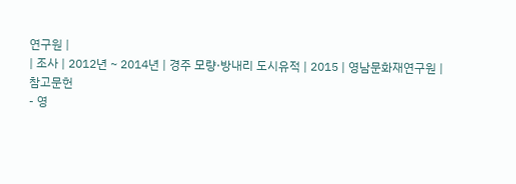연구원 |
| 조사 | 2012년 ~ 2014년 | 경주 모량·방내리 도시유적 | 2015 | 영남문화재연구원 |
참고문헌
- 영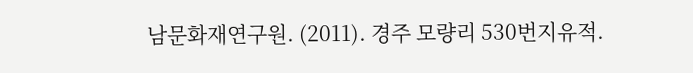남문화재연구원. (2011). 경주 모량리 530번지유적.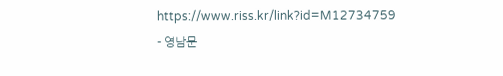https://www.riss.kr/link?id=M12734759
- 영남문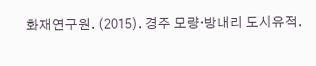화재연구원. (2015). 경주 모량·방내리 도시유적.